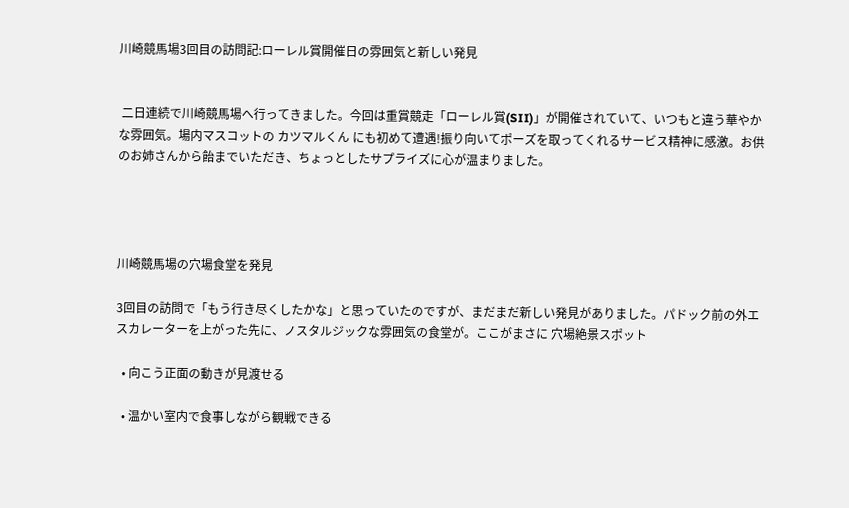川崎競馬場3回目の訪問記:ローレル賞開催日の雰囲気と新しい発見


 二日連続で川崎競馬場へ行ってきました。今回は重賞競走「ローレル賞(SII)」が開催されていて、いつもと違う華やかな雰囲気。場内マスコットの カツマルくん にも初めて遭遇!振り向いてポーズを取ってくれるサービス精神に感激。お供のお姉さんから飴までいただき、ちょっとしたサプライズに心が温まりました。




川崎競馬場の穴場食堂を発見

3回目の訪問で「もう行き尽くしたかな」と思っていたのですが、まだまだ新しい発見がありました。パドック前の外エスカレーターを上がった先に、ノスタルジックな雰囲気の食堂が。ここがまさに 穴場絶景スポット

  • 向こう正面の動きが見渡せる

  • 温かい室内で食事しながら観戦できる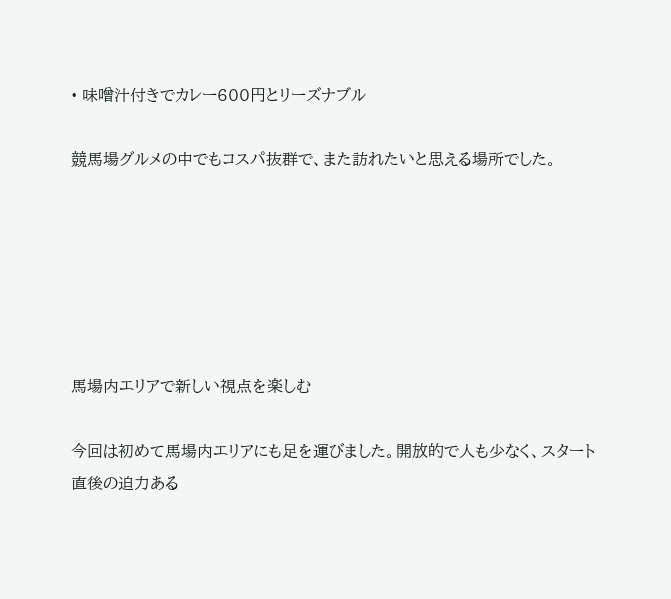• 味噌汁付きでカレー600円とリーズナブル

競馬場グルメの中でもコスパ抜群で、また訪れたいと思える場所でした。






馬場内エリアで新しい視点を楽しむ

今回は初めて馬場内エリアにも足を運びました。開放的で人も少なく、スタート直後の迫力ある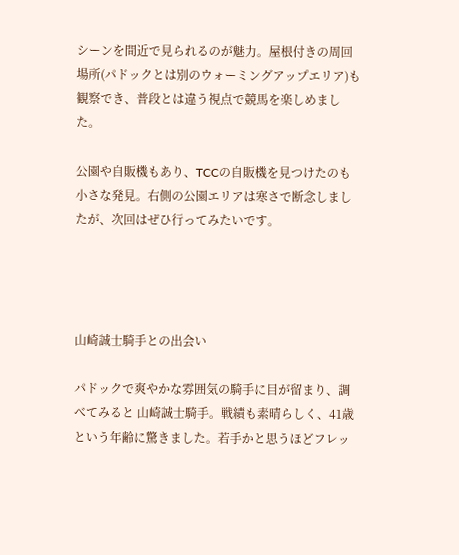シーンを間近で見られるのが魅力。屋根付きの周回場所(パドックとは別のウォーミングアップエリア)も観察でき、普段とは違う視点で競馬を楽しめました。

公園や自販機もあり、TCCの自販機を見つけたのも小さな発見。右側の公園エリアは寒さで断念しましたが、次回はぜひ行ってみたいです。




山崎誠士騎手との出会い

パドックで爽やかな雰囲気の騎手に目が留まり、調べてみると 山崎誠士騎手。戦績も素晴らしく、41歳という年齢に驚きました。若手かと思うほどフレッ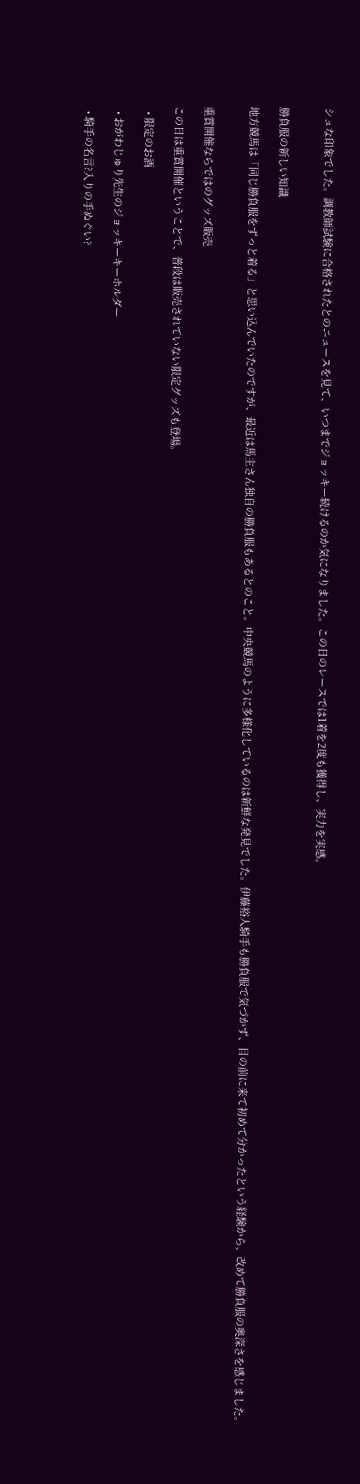シュな印象でした。調教師試験に合格されたとのニュースを見て、いつまでジョッキー続けるのか気になりました。この日のレースでは1着を2度も獲得し、実力を実感。


勝負服の新しい知識

地方競馬は「同じ勝負服をずっと着る」と思い込んでいたのですが、最近は馬主さん独自の勝負服もあるとのこと。中央競馬のように多様化しているのは新鮮な発見でした。伊藤裕人騎手も勝負服で気づかず、目の前に来て初めて分かったという経験から、改めて勝負服の奥深さを感じました。


重賞開催ならではのグッズ販売

この日は重賞開催ということで、普段は販売されていない限定グッズも登場。

  • 限定のお酒

  • おがわじゅり先生のジョッキーキーホルダー

  • 騎手の名言?入りの手ぬぐい?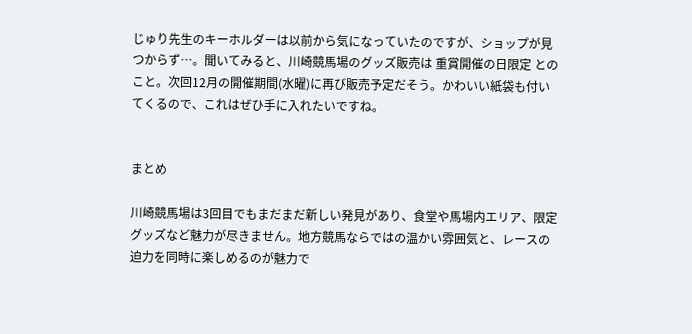じゅり先生のキーホルダーは以前から気になっていたのですが、ショップが見つからず…。聞いてみると、川崎競馬場のグッズ販売は 重賞開催の日限定 とのこと。次回12月の開催期間(水曜)に再び販売予定だそう。かわいい紙袋も付いてくるので、これはぜひ手に入れたいですね。


まとめ

川崎競馬場は3回目でもまだまだ新しい発見があり、食堂や馬場内エリア、限定グッズなど魅力が尽きません。地方競馬ならではの温かい雰囲気と、レースの迫力を同時に楽しめるのが魅力で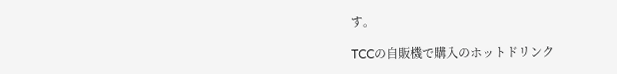す。

TCCの自販機で購入のホットドリンク